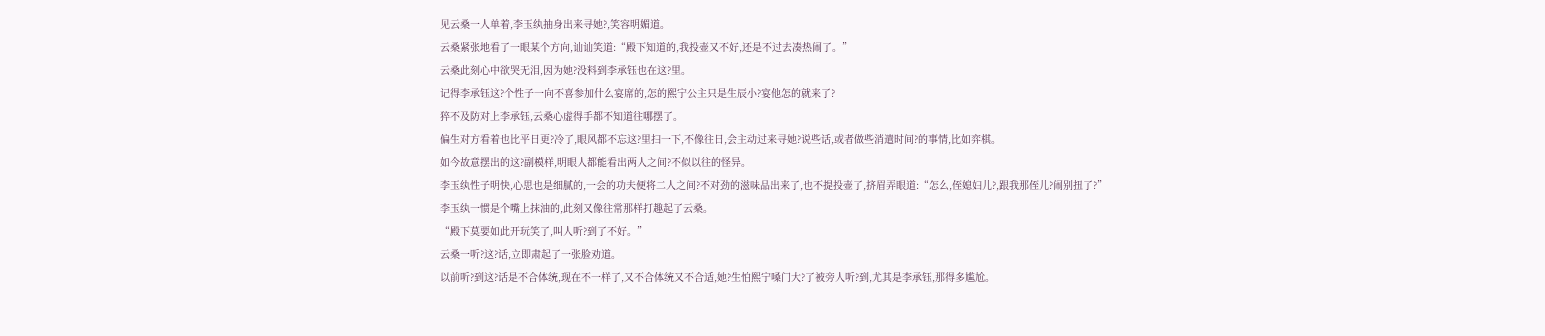见云桑一人单着,李玉纨抽身出来寻她?,笑容明媚道。
云桑紧张地看了一眼某个方向,讪讪笑道:“殿下知道的,我投壶又不好,还是不过去凑热闹了。”
云桑此刻心中欲哭无泪,因为她?没料到李承钰也在这?里。
记得李承钰这?个性子一向不喜参加什么宴席的,怎的熙宁公主只是生辰小?宴他怎的就来了?
猝不及防对上李承钰,云桑心虚得手都不知道往哪摆了。
偏生对方看着也比平日更?冷了,眼风都不忘这?里扫一下,不像往日,会主动过来寻她?说些话,或者做些消遣时间?的事情,比如弈棋。
如今故意摆出的这?副模样,明眼人都能看出两人之间?不似以往的怪异。
李玉纨性子明快,心思也是细腻的,一会的功夫便将二人之间?不对劲的滋味品出来了,也不提投壶了,挤眉弄眼道:“怎么,侄媳妇儿?,跟我那侄儿?闹别扭了?”
李玉纨一惯是个嘴上抹油的,此刻又像往常那样打趣起了云桑。
“殿下莫要如此开玩笑了,叫人听?到了不好。”
云桑一听?这?话,立即肃起了一张脸劝道。
以前听?到这?话是不合体统,现在不一样了,又不合体统又不合适,她?生怕熙宁嗓门大?了被旁人听?到,尤其是李承钰,那得多尴尬。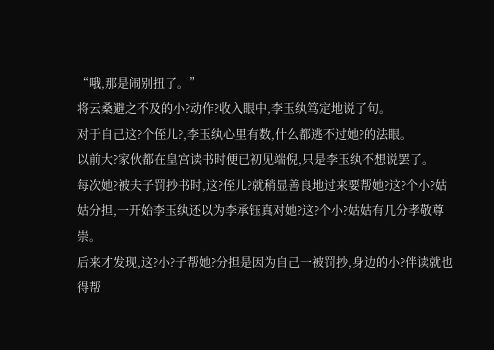“哦,那是闹别扭了。”
将云桑避之不及的小?动作?收入眼中,李玉纨笃定地说了句。
对于自己这?个侄儿?,李玉纨心里有数,什么都逃不过她?的法眼。
以前大?家伙都在皇宫读书时便已初见端倪,只是李玉纨不想说罢了。
每次她?被夫子罚抄书时,这?侄儿?就稍显善良地过来要帮她?这?个小?姑姑分担,一开始李玉纨还以为李承钰真对她?这?个小?姑姑有几分孝敬尊崇。
后来才发现,这?小?子帮她?分担是因为自己一被罚抄,身边的小?伴读就也得帮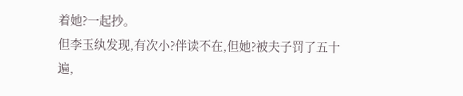着她?一起抄。
但李玉纨发现,有次小?伴读不在,但她?被夫子罚了五十遍,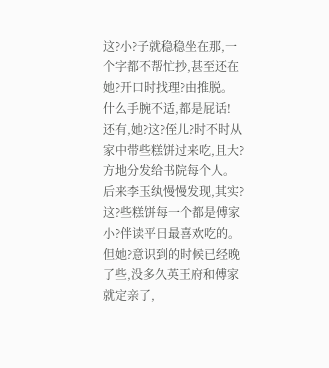这?小?子就稳稳坐在那,一个字都不帮忙抄,甚至还在她?开口时找理?由推脱。
什么手腕不适,都是屁话!
还有,她?这?侄儿?时不时从家中带些糕饼过来吃,且大?方地分发给书院每个人。
后来李玉纨慢慢发现,其实?这?些糕饼每一个都是傅家小?伴读平日最喜欢吃的。
但她?意识到的时候已经晚了些,没多久英王府和傅家就定亲了,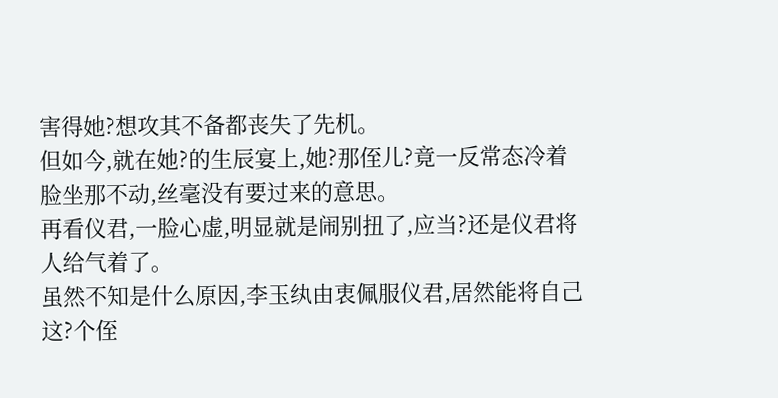害得她?想攻其不备都丧失了先机。
但如今,就在她?的生辰宴上,她?那侄儿?竟一反常态冷着脸坐那不动,丝毫没有要过来的意思。
再看仪君,一脸心虚,明显就是闹别扭了,应当?还是仪君将人给气着了。
虽然不知是什么原因,李玉纨由衷佩服仪君,居然能将自己这?个侄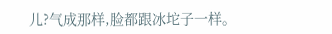儿?气成那样,脸都跟冰坨子一样。